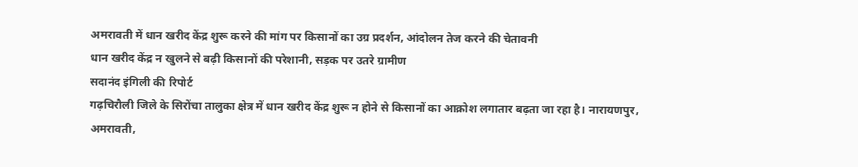अमरावती में धान खरीद केंद्र शुरू करने की मांग पर किसानों का उग्र प्रदर्शन, आंदोलन तेज करने की चेतावनी
धान खरीद केंद्र न खुलने से बढ़ी किसानों की परेशानी, सड़क पर उतरे ग्रामीण
सदानंद इंगिली की रिपोर्ट
गढ़चिरौली जिले के सिरोंचा तालुका क्षेत्र में धान खरीद केंद्र शुरू न होने से किसानों का आक्रोश लगातार बढ़ता जा रहा है। नारायणपुर, अमरावती,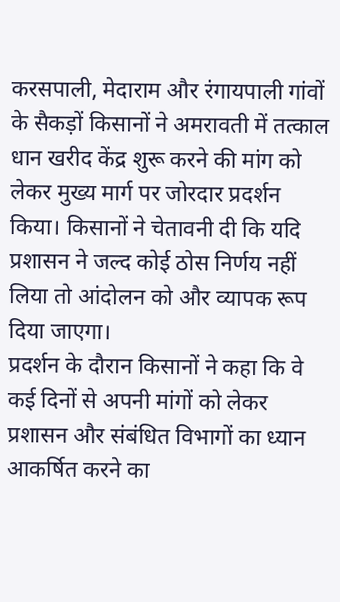करसपाली, मेदाराम और रंगायपाली गांवों के सैकड़ों किसानों ने अमरावती में तत्काल धान खरीद केंद्र शुरू करने की मांग को लेकर मुख्य मार्ग पर जोरदार प्रदर्शन किया। किसानों ने चेतावनी दी कि यदि प्रशासन ने जल्द कोई ठोस निर्णय नहीं लिया तो आंदोलन को और व्यापक रूप दिया जाएगा।
प्रदर्शन के दौरान किसानों ने कहा कि वे कई दिनों से अपनी मांगों को लेकर प्रशासन और संबंधित विभागों का ध्यान आकर्षित करने का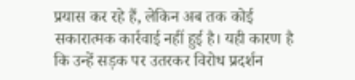प्रयास कर रहे हैं, लेकिन अब तक कोई सकारात्मक कार्रवाई नहीं हुई है। यही कारण है कि उन्हें सड़क पर उतरकर विरोध प्रदर्शन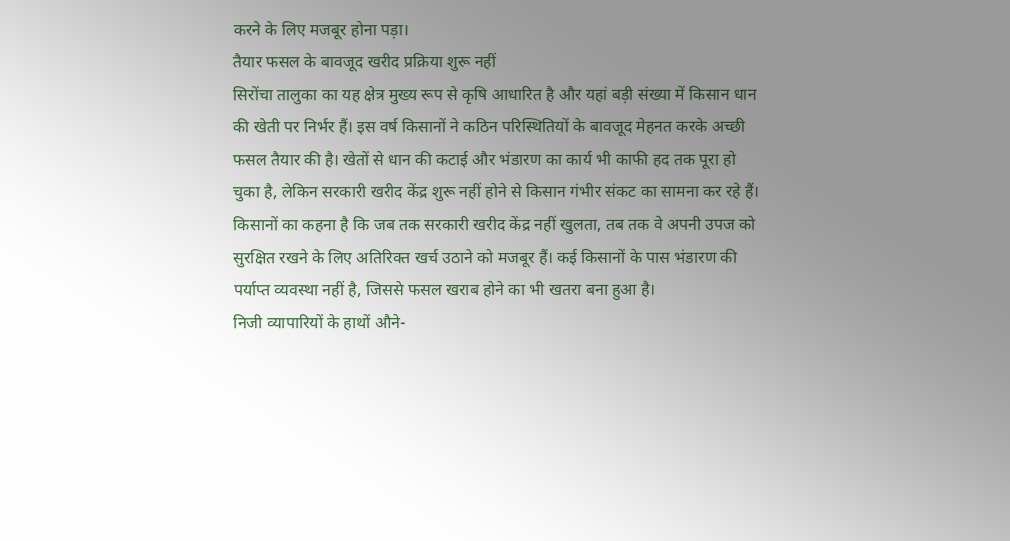करने के लिए मजबूर होना पड़ा।
तैयार फसल के बावजूद खरीद प्रक्रिया शुरू नहीं
सिरोंचा तालुका का यह क्षेत्र मुख्य रूप से कृषि आधारित है और यहां बड़ी संख्या में किसान धान की खेती पर निर्भर हैं। इस वर्ष किसानों ने कठिन परिस्थितियों के बावजूद मेहनत करके अच्छी फसल तैयार की है। खेतों से धान की कटाई और भंडारण का कार्य भी काफी हद तक पूरा हो चुका है, लेकिन सरकारी खरीद केंद्र शुरू नहीं होने से किसान गंभीर संकट का सामना कर रहे हैं।
किसानों का कहना है कि जब तक सरकारी खरीद केंद्र नहीं खुलता, तब तक वे अपनी उपज को सुरक्षित रखने के लिए अतिरिक्त खर्च उठाने को मजबूर हैं। कई किसानों के पास भंडारण की पर्याप्त व्यवस्था नहीं है, जिससे फसल खराब होने का भी खतरा बना हुआ है।
निजी व्यापारियों के हाथों औने-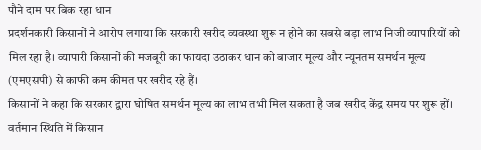पौने दाम पर बिक रहा धान
प्रदर्शनकारी किसानों ने आरोप लगाया कि सरकारी खरीद व्यवस्था शुरू न होने का सबसे बड़ा लाभ निजी व्यापारियों को मिल रहा है। व्यापारी किसानों की मजबूरी का फायदा उठाकर धान को बाजार मूल्य और न्यूनतम समर्थन मूल्य (एमएसपी) से काफी कम कीमत पर खरीद रहे हैं।
किसानों ने कहा कि सरकार द्वारा घोषित समर्थन मूल्य का लाभ तभी मिल सकता है जब खरीद केंद्र समय पर शुरू हों। वर्तमान स्थिति में किसान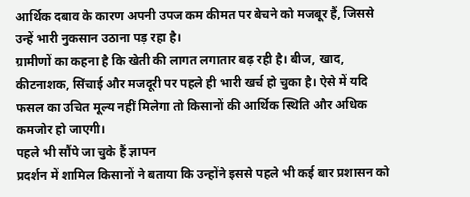आर्थिक दबाव के कारण अपनी उपज कम कीमत पर बेचने को मजबूर हैं, जिससे उन्हें भारी नुकसान उठाना पड़ रहा है।
ग्रामीणों का कहना है कि खेती की लागत लगातार बढ़ रही है। बीज, खाद, कीटनाशक, सिंचाई और मजदूरी पर पहले ही भारी खर्च हो चुका है। ऐसे में यदि फसल का उचित मूल्य नहीं मिलेगा तो किसानों की आर्थिक स्थिति और अधिक कमजोर हो जाएगी।
पहले भी सौंपे जा चुके हैं ज्ञापन
प्रदर्शन में शामिल किसानों ने बताया कि उन्होंने इससे पहले भी कई बार प्रशासन को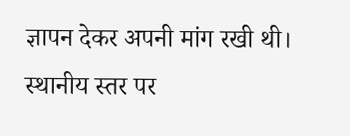ज्ञापन देकर अपनी मांग रखी थी। स्थानीय स्तर पर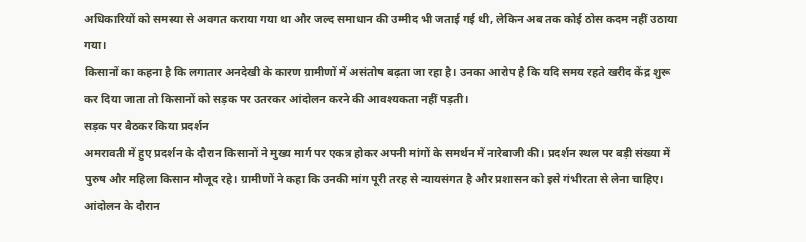अधिकारियों को समस्या से अवगत कराया गया था और जल्द समाधान की उम्मीद भी जताई गई थी, लेकिन अब तक कोई ठोस कदम नहीं उठाया गया।
किसानों का कहना है कि लगातार अनदेखी के कारण ग्रामीणों में असंतोष बढ़ता जा रहा है। उनका आरोप है कि यदि समय रहते खरीद केंद्र शुरू कर दिया जाता तो किसानों को सड़क पर उतरकर आंदोलन करने की आवश्यकता नहीं पड़ती।
सड़क पर बैठकर किया प्रदर्शन
अमरावती में हुए प्रदर्शन के दौरान किसानों ने मुख्य मार्ग पर एकत्र होकर अपनी मांगों के समर्थन में नारेबाजी की। प्रदर्शन स्थल पर बड़ी संख्या में पुरुष और महिला किसान मौजूद रहे। ग्रामीणों ने कहा कि उनकी मांग पूरी तरह से न्यायसंगत है और प्रशासन को इसे गंभीरता से लेना चाहिए।
आंदोलन के दौरान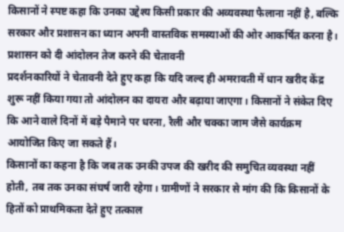किसानों ने स्पष्ट कहा कि उनका उद्देश्य किसी प्रकार की अव्यवस्था फैलाना नहीं है, बल्कि सरकार और प्रशासन का ध्यान अपनी वास्तविक समस्याओं की ओर आकर्षित करना है।
प्रशासन को दी आंदोलन तेज करने की चेतावनी
प्रदर्शनकारियों ने चेतावनी देते हुए कहा कि यदि जल्द ही अमरावती में धान खरीद केंद्र शुरू नहीं किया गया तो आंदोलन का दायरा और बढ़ाया जाएगा। किसानों ने संकेत दिए कि आने वाले दिनों में बड़े पैमाने पर धरना, रैली और चक्का जाम जैसे कार्यक्रम आयोजित किए जा सकते हैं।
किसानों का कहना है कि जब तक उनकी उपज की खरीद की समुचित व्यवस्था नहीं होती, तब तक उनका संघर्ष जारी रहेगा। ग्रामीणों ने सरकार से मांग की कि किसानों के हितों को प्राथमिकता देते हुए तत्काल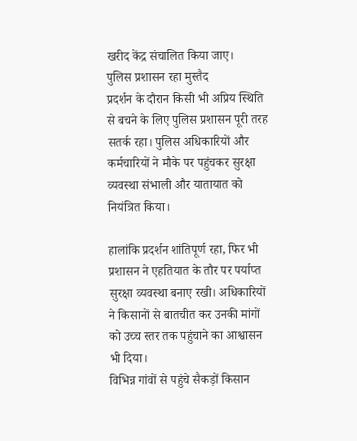खरीद केंद्र संचालित किया जाए।
पुलिस प्रशासन रहा मुस्तैद
प्रदर्शन के दौरान किसी भी अप्रिय स्थिति से बचने के लिए पुलिस प्रशासन पूरी तरह सतर्क रहा। पुलिस अधिकारियों और कर्मचारियों ने मौके पर पहुंचकर सुरक्षा व्यवस्था संभाली और यातायात को नियंत्रित किया।

हालांकि प्रदर्शन शांतिपूर्ण रहा, फिर भी प्रशासन ने एहतियात के तौर पर पर्याप्त सुरक्षा व्यवस्था बनाए रखी। अधिकारियों ने किसानों से बातचीत कर उनकी मांगों को उच्च स्तर तक पहुंचाने का आश्वासन भी दिया।
विभिन्न गांवों से पहुंचे सैकड़ों किसान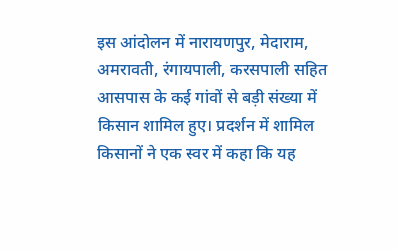इस आंदोलन में नारायणपुर, मेदाराम, अमरावती, रंगायपाली, करसपाली सहित आसपास के कई गांवों से बड़ी संख्या में किसान शामिल हुए। प्रदर्शन में शामिल किसानों ने एक स्वर में कहा कि यह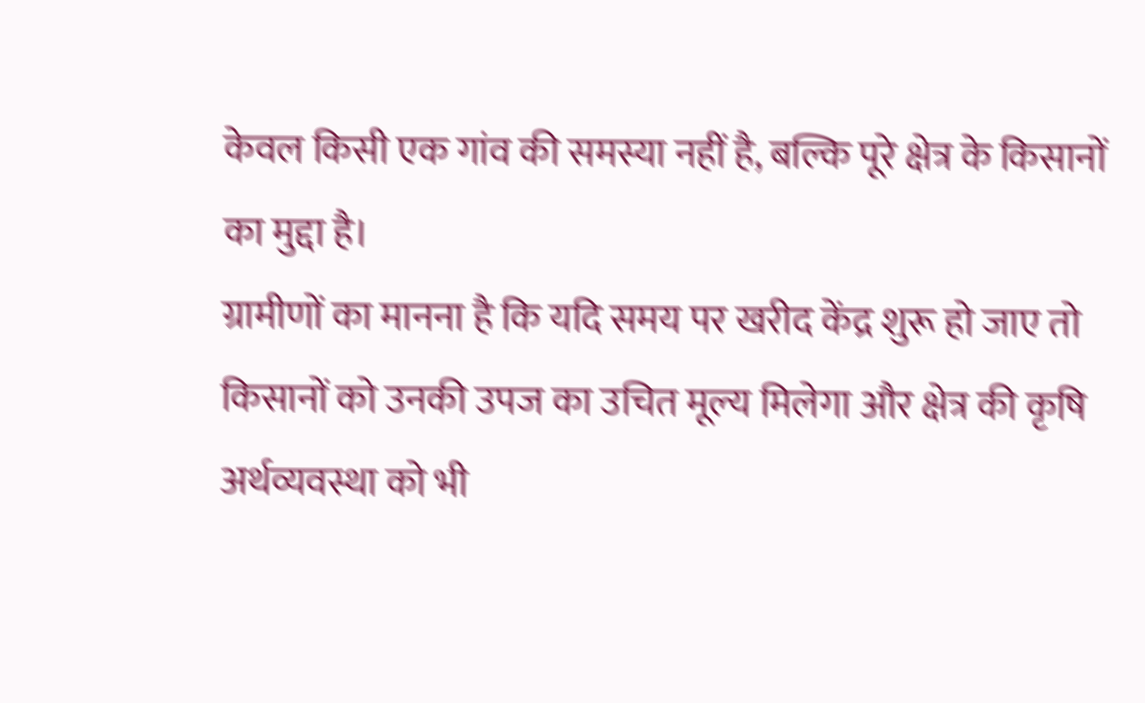केवल किसी एक गांव की समस्या नहीं है, बल्कि पूरे क्षेत्र के किसानों का मुद्दा है।
ग्रामीणों का मानना है कि यदि समय पर खरीद केंद्र शुरू हो जाए तो किसानों को उनकी उपज का उचित मूल्य मिलेगा और क्षेत्र की कृषि अर्थव्यवस्था को भी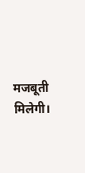मजबूती मिलेगी।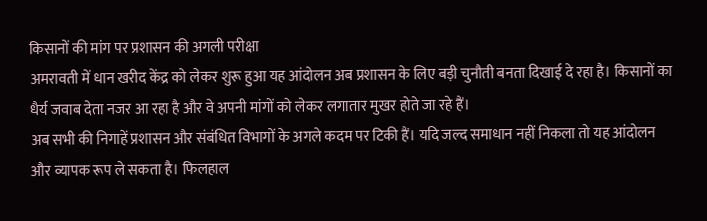किसानों की मांग पर प्रशासन की अगली परीक्षा
अमरावती में धान खरीद केंद्र को लेकर शुरू हुआ यह आंदोलन अब प्रशासन के लिए बड़ी चुनौती बनता दिखाई दे रहा है। किसानों का धैर्य जवाब देता नजर आ रहा है और वे अपनी मांगों को लेकर लगातार मुखर होते जा रहे हैं।
अब सभी की निगाहें प्रशासन और संबंधित विभागों के अगले कदम पर टिकी हैं। यदि जल्द समाधान नहीं निकला तो यह आंदोलन और व्यापक रूप ले सकता है। फिलहाल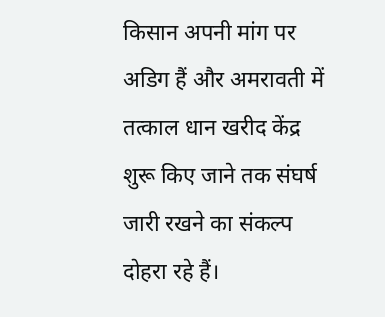किसान अपनी मांग पर अडिग हैं और अमरावती में तत्काल धान खरीद केंद्र शुरू किए जाने तक संघर्ष जारी रखने का संकल्प दोहरा रहे हैं।